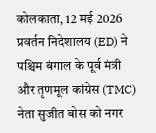कोलकाता, 12 मई 2026
प्रवर्तन निदेशालय (ED) ने पश्चिम बंगाल के पूर्व मंत्री और तृणमूल कांग्रेस (TMC) नेता सुजीत बोस को नगर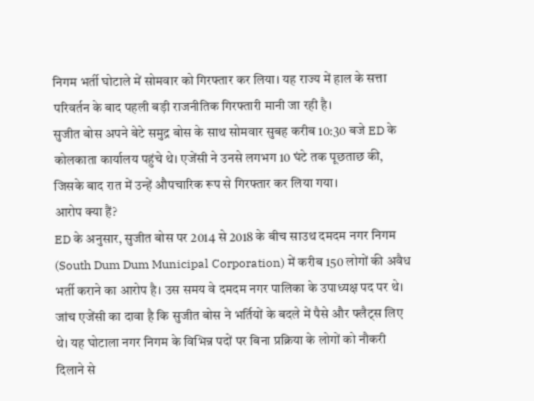निगम भर्ती घोटाले में सोमवार को गिरफ्तार कर लिया। यह राज्य में हाल के सत्ता परिवर्तन के बाद पहली बड़ी राजनीतिक गिरफ्तारी मानी जा रही है।
सुजीत बोस अपने बेटे समुद्र बोस के साथ सोमवार सुबह करीब 10:30 बजे ED के कोलकाता कार्यालय पहुंचे थे। एजेंसी ने उनसे लगभग 10 घंटे तक पूछताछ की, जिसके बाद रात में उन्हें औपचारिक रूप से गिरफ्तार कर लिया गया।
आरोप क्या हैं?
ED के अनुसार, सुजीत बोस पर 2014 से 2018 के बीच साउथ दमदम नगर निगम (South Dum Dum Municipal Corporation) में करीब 150 लोगों की अवैध भर्ती कराने का आरोप है। उस समय वे दमदम नगर पालिका के उपाध्यक्ष पद पर थे। जांच एजेंसी का दावा है कि सुजीत बोस ने भर्तियों के बदले में पैसे और फ्लैट्स लिए थे। यह घोटाला नगर निगम के विभिन्न पदों पर बिना प्रक्रिया के लोगों को नौकरी दिलाने से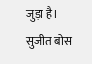जुड़ा है।
सुजीत बोस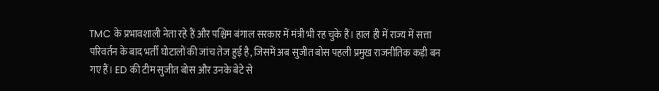TMC के प्रभावशाली नेता रहे हैं और पश्चिम बंगाल सरकार में मंत्री भी रह चुके हैं। हाल ही में राज्य में सत्ता परिवर्तन के बाद भर्ती घोटालों की जांच तेज हुई है, जिसमें अब सुजीत बोस पहली प्रमुख राजनीतिक कड़ी बन गए हैं। ED की टीम सुजीत बोस और उनके बेटे से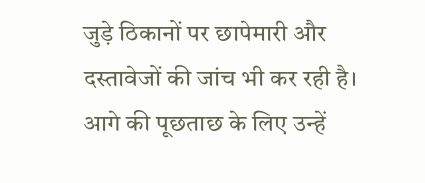जुड़े ठिकानों पर छापेमारी और दस्तावेजों की जांच भी कर रही है। आगे की पूछताछ के लिए उन्हें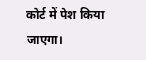कोर्ट में पेश किया जाएगा।